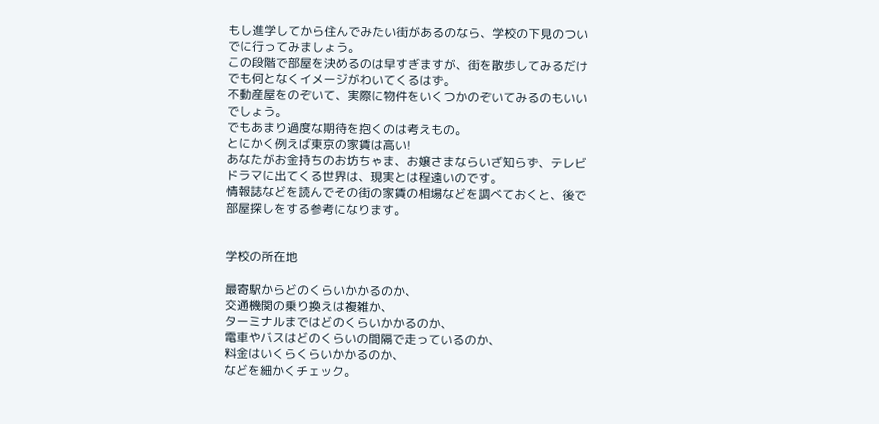もし進学してから住んでみたい街があるのなら、学校の下見のついでに行ってみましょう。
この段階で部屋を決めるのは早すぎますが、街を散歩してみるだけでも何となくイメージがわいてくるはず。
不動産屋をのぞいて、実際に物件をいくつかのぞいてみるのもいいでしょう。
でもあまり過度な期待を抱くのは考えもの。
とにかく例えば東京の家賃は高い!
あなたがお金持ちのお坊ちゃま、お嬢さまならいざ知らず、テレビドラマに出てくる世界は、現実とは程遠いのです。
情報誌などを読んでその街の家賃の相場などを調べておくと、後で部屋探しをする参考になります。


学校の所在地

最寄駅からどのくらいかかるのか、
交通機関の乗り換えは複雑か、
ターミナルまではどのくらいかかるのか、
電車やバスはどのくらいの間隔で走っているのか、
料金はいくらくらいかかるのか、
などを細かくチェック。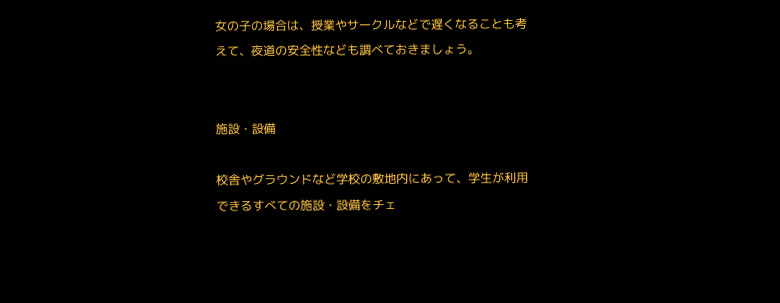女の子の場合は、授業やサークルなどで遅くなることも考えて、夜道の安全性なども調べておきましょう。


施設・設備

校舎やグラウンドなど学校の敷地内にあって、学生が利用できるすべての施設・設備をチェ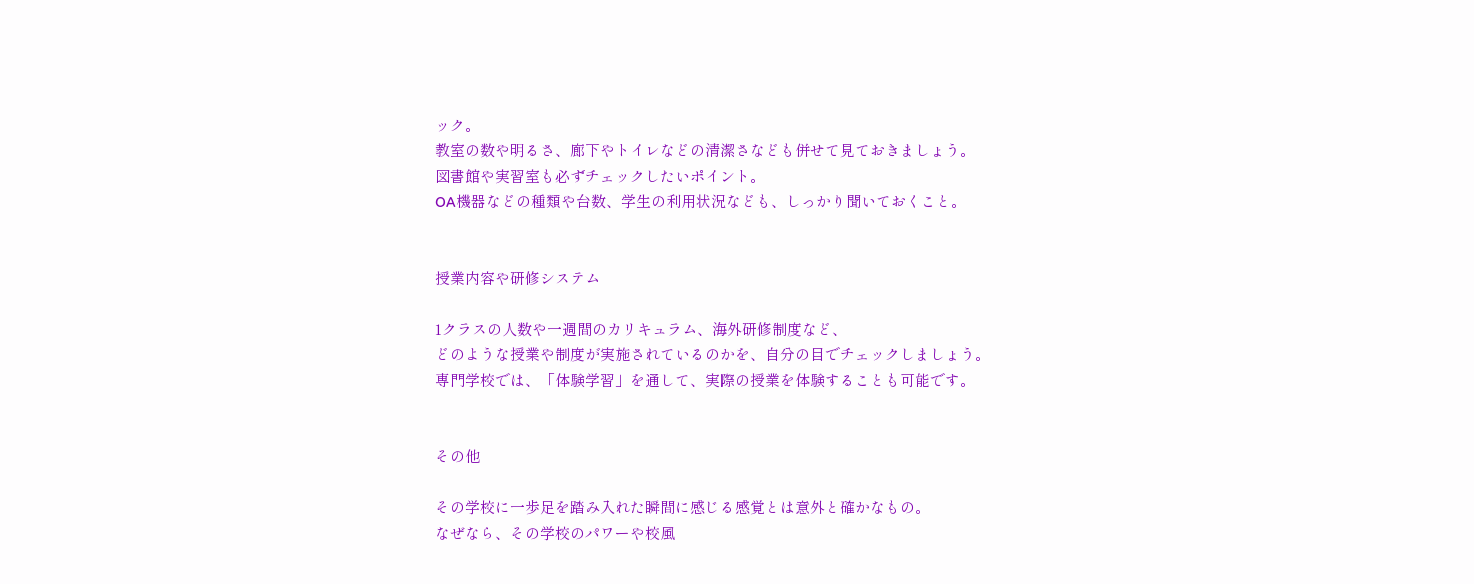ック。
教室の数や明るさ、廊下やトイレなどの清潔さなども併せて見ておきましょう。
図書館や実習室も必ずチェックしたいポイント。
OA機器などの種類や台数、学生の利用状況なども、しっかり聞いておくこと。


授業内容や研修システム

1クラスの人数や一週間のカリキュラム、海外研修制度など、
どのような授業や制度が実施されているのかを、自分の目でチェックしましょう。
専門学校では、「体験学習」を通して、実際の授業を体験することも可能です。


その他

その学校に一歩足を踏み入れた瞬間に感じる感覚とは意外と確かなもの。
なぜなら、その学校のパワーや校風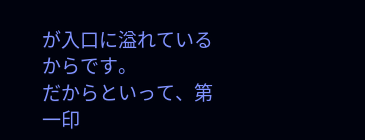が入口に溢れているからです。
だからといって、第一印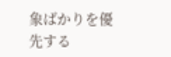象ばかりを優先する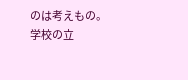のは考えもの。
学校の立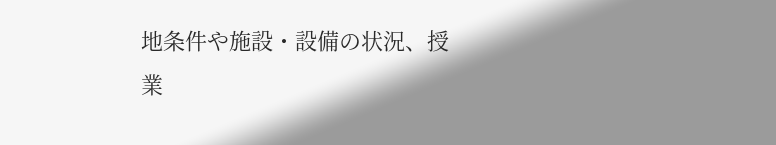地条件や施設・設備の状況、授業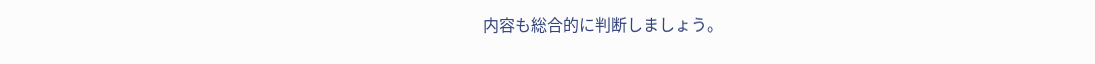内容も総合的に判断しましょう。